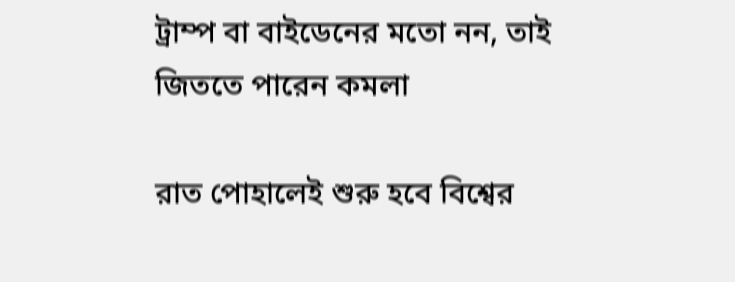ট্রাম্প বা বাইডেনের মতো নন, তাই জিততে পারেন কমলা

রাত পোহালেই শুরু হবে বিশ্বের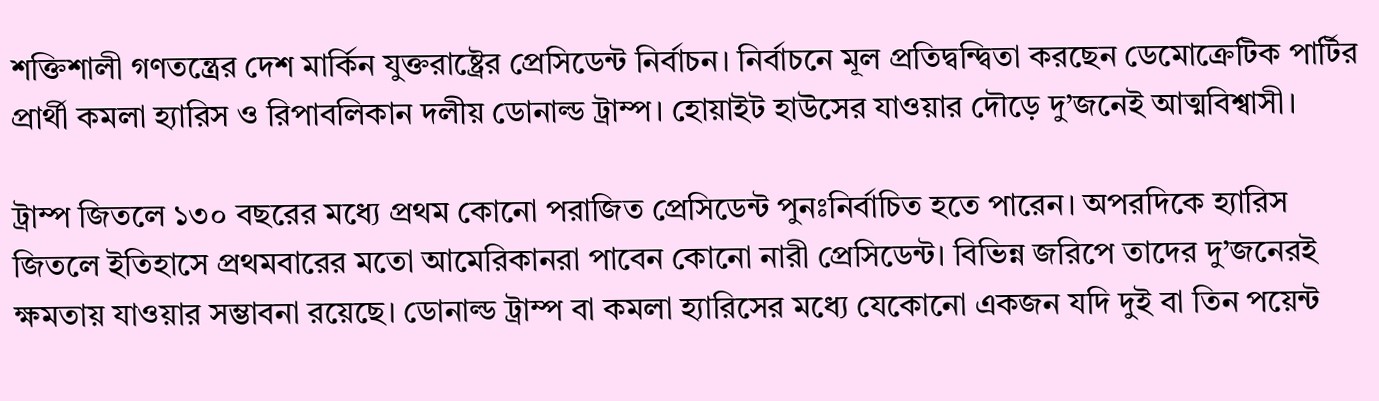শক্তিশালী গণতন্ত্রের দেশ মার্কিন যুক্তরাষ্ট্রের প্রেসিডেন্ট নির্বাচন। নির্বাচনে মূল প্রতিদ্বন্দ্বিতা করছেন ডেমোক্রেটিক পার্টির প্রার্থী কমলা হ্যারিস ও রিপাবলিকান দলীয় ডোনাল্ড ট্রাম্প। হোয়াইট হাউসের যাওয়ার দৌড়ে দু’জনেই আত্মবিশ্বাসী।

ট্রাম্প জিতলে ১৩০ বছরের মধ্যে প্রথম কোনো পরাজিত প্রেসিডেন্ট পুনঃনির্বাচিত হতে পারেন। অপরদিকে হ্যারিস জিতলে ইতিহাসে প্রথমবারের মতো আমেরিকানরা পাবেন কোনো নারী প্রেসিডেন্ট। বিভিন্ন জরিপে তাদের দু’জনেরই ক্ষমতায় যাওয়ার সম্ভাবনা রয়েছে। ডোনাল্ড ট্রাম্প বা কমলা হ্যারিসের মধ্যে যেকোনো একজন যদি দুই বা তিন পয়েন্ট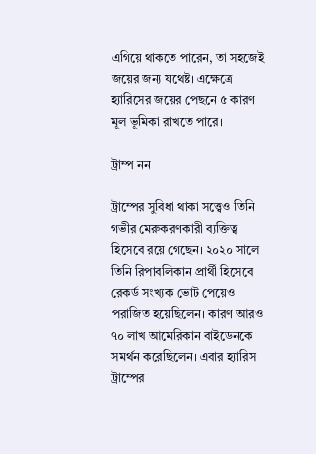এগিয়ে থাকতে পারেন, তা সহজেই জয়ের জন্য যথেষ্ট। এক্ষেত্রে হ্যারিসের জয়ের পেছনে ৫ কারণ মূল ভূমিকা রাখতে পারে।

ট্রাম্প নন

ট্রাম্পের সুবিধা থাকা সত্ত্বেও তিনি গভীর মেরুকরণকারী ব্যক্তিত্ব হিসেবে রয়ে গেছেন। ২০২০ সালে তিনি রিপাবলিকান প্রার্থী হিসেবে রেকর্ড সংখ্যক ভোট পেয়েও পরাজিত হয়েছিলেন। কারণ আরও ৭০ লাখ আমেরিকান বাইডেনকে সমর্থন করেছিলেন। এবার হ্যারিস ট্রাম্পের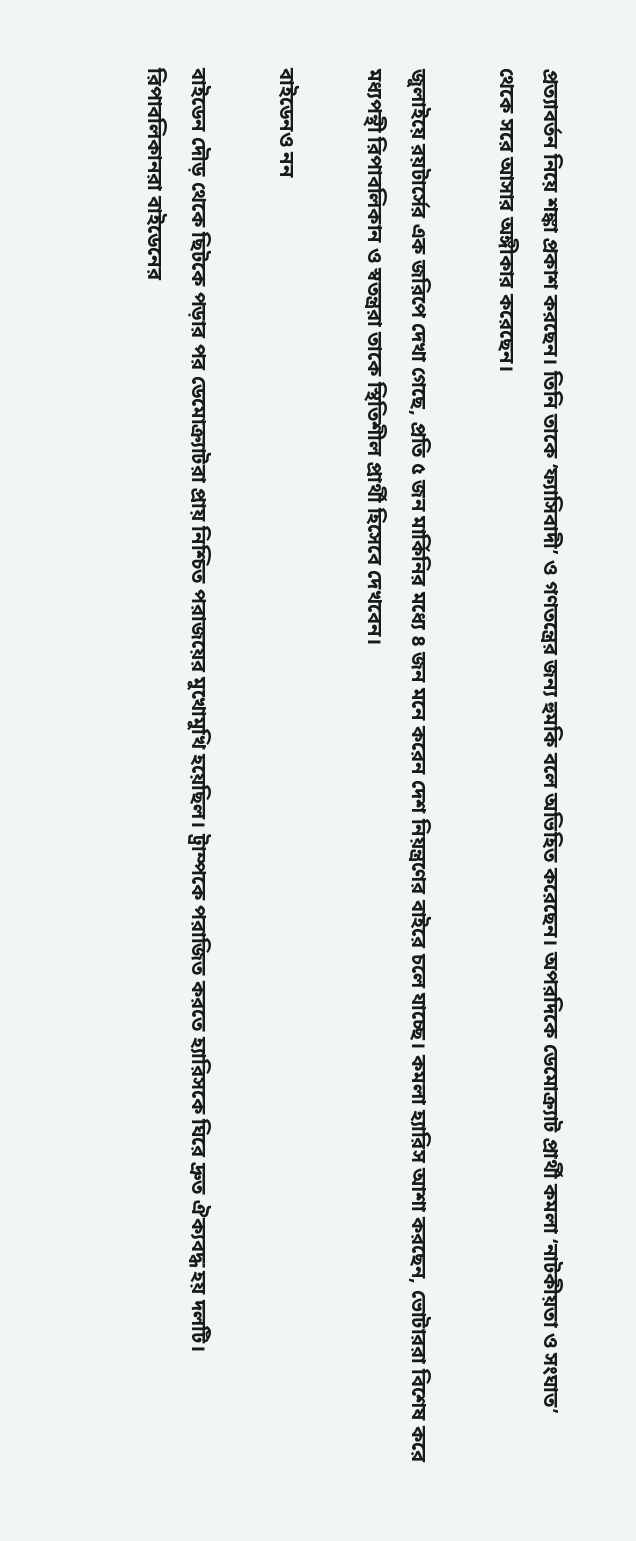প্রত্যাবর্তন নিয়ে শঙ্কা প্রকাশ করছেন। তিনি তাকে ‘ফ্যাসিবাদী’ ও গণতন্ত্রের জন্য হুমকি বলে অভিহিত করেছেন। অপরদিকে ডেমোক্র্যাট প্রার্থী কমলা ‘নাটকীয়তা ও সংঘাত’ থেকে সরে আসার অঙ্গীকার করেছেন।

জুলাইয়ে রয়টার্সের এক জরিপে দেখা গেছে, প্রতি ৫ জন মার্কিনির মধ্যে ৪ জন মনে করেন দেশ নিয়ন্ত্রণের বাইরে চলে যাচ্ছে। কমলা হ্যারিস আশা করছেন, ভোটাররা বিশেষ করে মধ্যপন্থী রিপাবলিকান ও স্বতন্ত্ররা তাকে স্থিতিশীল প্রার্থী হিসেবে দেখবেন।

বাইডেনও নন

বাইডেন দৌড় থেকে ছিটকে পড়ার পর ডেমোক্র্যাটরা প্রায় নিশ্চিত পরাজয়ের মুখোমুখি হয়েছিল। ট্রাম্পকে পরাজিত করতে হ্যারিসকে ঘিরে দ্রুত ঐক্যবদ্ধ হয় দলটি। রিপাবলিকানরা বাইডেনের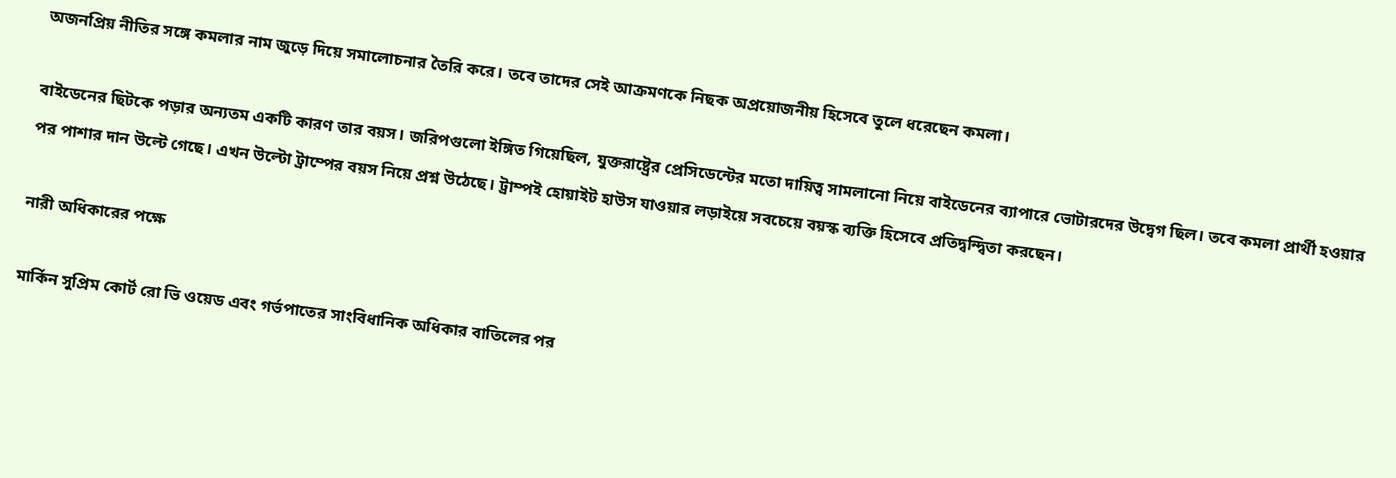অজনপ্রিয় নীতির সঙ্গে কমলার নাম জুড়ে দিয়ে সমালোচনার তৈরি করে। তবে তাদের সেই আক্রমণকে নিছক অপ্রয়োজনীয় হিসেবে তুলে ধরেছেন কমলা।

বাইডেনের ছিটকে পড়ার অন্যতম একটি কারণ তার বয়স। জরিপগুলো ইঙ্গিত গিয়েছিল, যুক্তরাষ্ট্রের প্রেসিডেন্টের মতো দায়িত্ব সামলানো নিয়ে বাইডেনের ব্যাপারে ভোটারদের উদ্বেগ ছিল। তবে কমলা প্রার্থী হওয়ার পর পাশার দান উল্টে গেছে। এখন উল্টো ট্রাম্পের বয়স নিয়ে প্রশ্ন উঠেছে। ট্রাম্পই হোয়াইট হাউস যাওয়ার লড়াইয়ে সবচেয়ে বয়স্ক ব্যক্তি হিসেবে প্রতিদ্বন্দ্বিতা করছেন।

নারী অধিকারের পক্ষে

মার্কিন সুপ্রিম কোর্ট রো ভি ওয়েড এবং গর্ভপাতের সাংবিধানিক অধিকার বাতিলের পর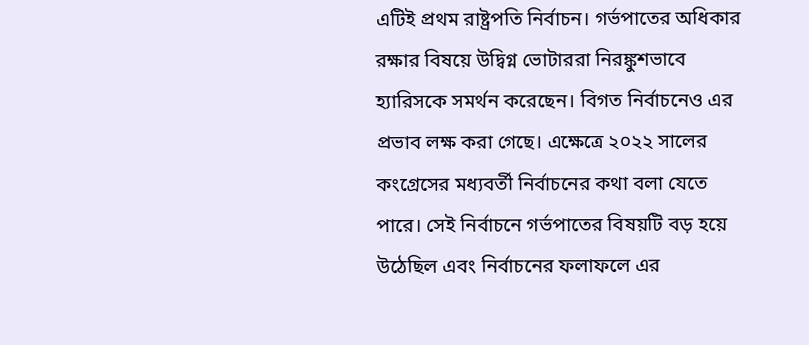এটিই প্রথম রাষ্ট্রপতি নির্বাচন। গর্ভপাতের অধিকার রক্ষার বিষয়ে উদ্বিগ্ন ভোটাররা নিরঙ্কুশভাবে হ্যারিসকে সমর্থন করেছেন। বিগত নির্বাচনেও এর প্রভাব লক্ষ করা গেছে। এক্ষেত্রে ২০২২ সালের কংগ্রেসের মধ্যবর্তী নির্বাচনের কথা বলা যেতে পারে। সেই নির্বাচনে গর্ভপাতের বিষয়টি বড় হয়ে উঠেছিল এবং নির্বাচনের ফলাফলে এর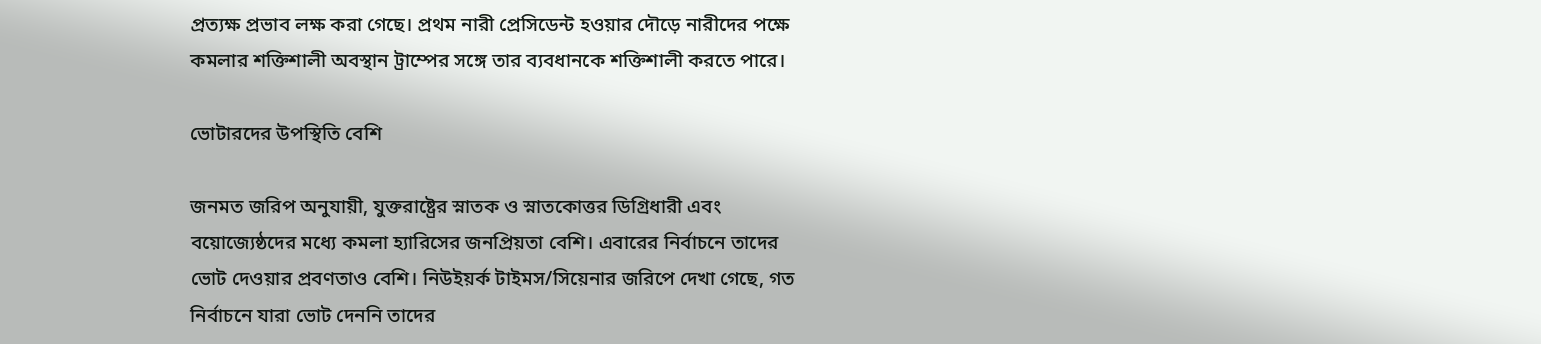প্রত্যক্ষ প্রভাব লক্ষ করা গেছে। প্রথম নারী প্রেসিডেন্ট হওয়ার দৌড়ে নারীদের পক্ষে কমলার শক্তিশালী অবস্থান ট্রাম্পের সঙ্গে তার ব্যবধানকে শক্তিশালী করতে পারে।

ভোটারদের উপস্থিতি বেশি

জনমত জরিপ অনুযায়ী, যুক্তরাষ্ট্রের স্নাতক ও স্নাতকোত্তর ডিগ্রিধারী এবং বয়োজ্যেষ্ঠদের মধ্যে কমলা হ্যারিসের জনপ্রিয়তা বেশি। এবারের নির্বাচনে তাদের ভোট দেওয়ার প্রবণতাও বেশি। নিউইয়র্ক টাইমস/সিয়েনার জরিপে দেখা গেছে, গত নির্বাচনে যারা ভোট দেননি তাদের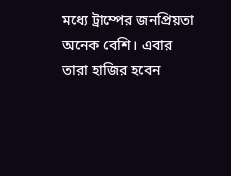মধ্যে ট্রাম্পের জনপ্রিয়তা অনেক বেশি। এবার তারা হাজির হবেন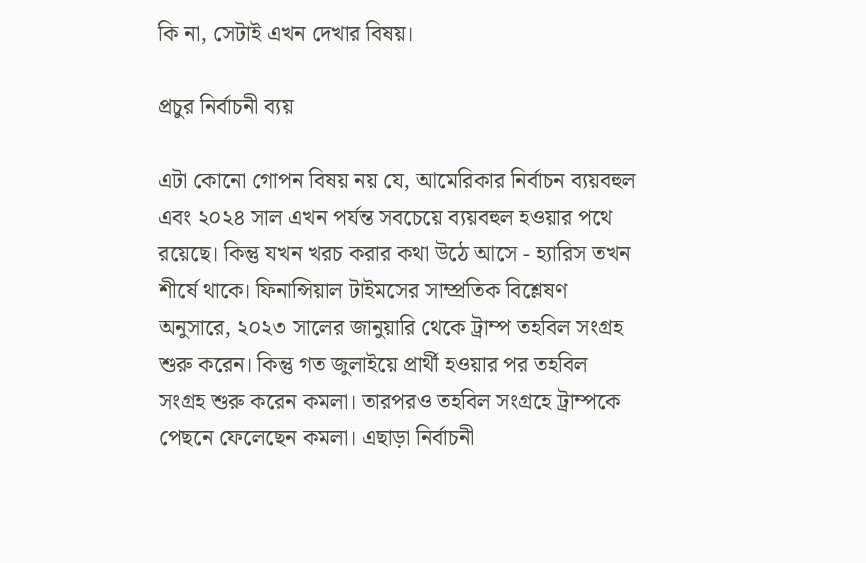কি না, সেটাই এখন দেখার বিষয়।

প্রচুর নির্বাচনী ব্যয়

এটা কোনো গোপন বিষয় নয় যে, আমেরিকার নির্বাচন ব্যয়বহুল এবং ২০২৪ সাল এখন পর্যন্ত সবচেয়ে ব্যয়বহুল হওয়ার পথে রয়েছে। কিন্তু যখন খরচ করার কথা উঠে আসে - হ্যারিস তখন শীর্ষে থাকে। ফিনান্সিয়াল টাইমসের সাম্প্রতিক বিশ্লেষণ অনুসারে, ২০২৩ সালের জানুয়ারি থেকে ট্রাম্প তহবিল সংগ্রহ শুরু করেন। কিন্তু গত জুলাইয়ে প্রার্থী হওয়ার পর তহবিল সংগ্রহ শুরু করেন কমলা। তারপরও তহবিল সংগ্রহে ট্রাম্পকে পেছনে ফেলেছেন কমলা। এছাড়া নির্বাচনী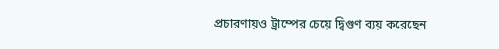প্রচারণায়ও ট্রাম্পের চেয়ে দ্বিগুণ ব্যয় করেছেন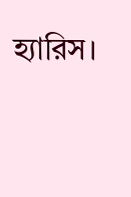হ্যারিস।